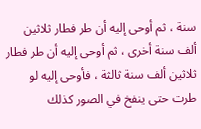سنة ، ثم أوحى إليه أن طر فطار ثلاثين ألف سنة أخرى ، ثم أوحى إليه أن طر فطار ثلاثين ألف سنة ثالثة ، فأوحى إليه لو طرت حتى ينفخ في الصور كذلك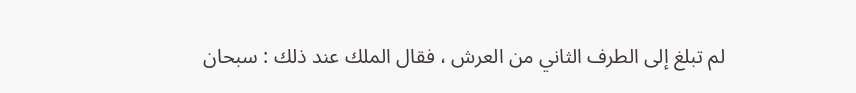لم تبلغ إلى الطرف الثاني من العرش ، فقال الملك عند ذلك : سبحان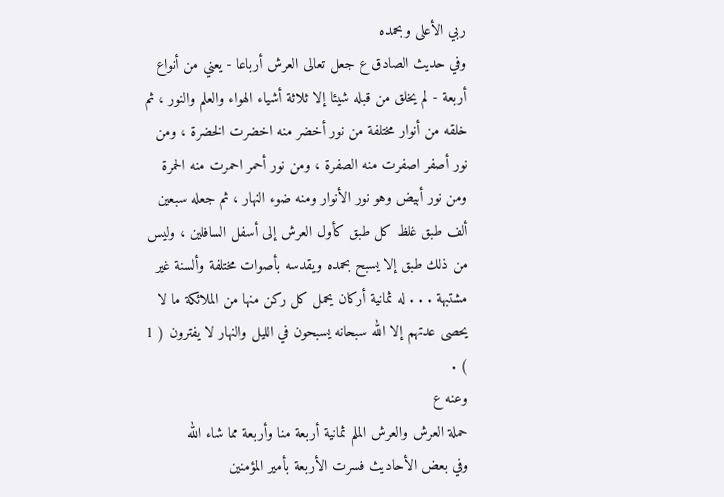ربي الأعلى وبحمده
وفي حديث الصادق ع جعل تعالى العرش أرباعا - يعني من أنواع أربعة - لم يخلق من قبله شيئا إلا ثلاثة أشياء الهواء والعلم والنور ، ثم خلقه من أنوار مختلفة من نور أخضر منه اخضرت الخضرة ، ومن نور أصفر اصفرت منه الصفرة ، ومن نور أحمر احمرت منه الحمرة ومن نور أبيض وهو نور الأنوار ومنه ضوء النهار ، ثم جعله سبعين ألف طبق غلظ كل طبق كأول العرش إلى أسفل السافلين ، وليس من ذلك طبق إلا يسبح بحمده ويقدسه بأصوات مختلفة وألسنة غير مشتبهة . . . له ثمانية أركان يحمل كل ركن منها من الملائكة ما لا يحصى عدتهم إلا الله سبحانه يسبحون في الليل والنهار لا يفترون ( 1 ) .
وعنه ع
حملة العرش والعرش الملم ثمانية أربعة منا وأربعة مما شاء الله
وفي بعض الأحاديث فسرت الأربعة بأمير المؤمنين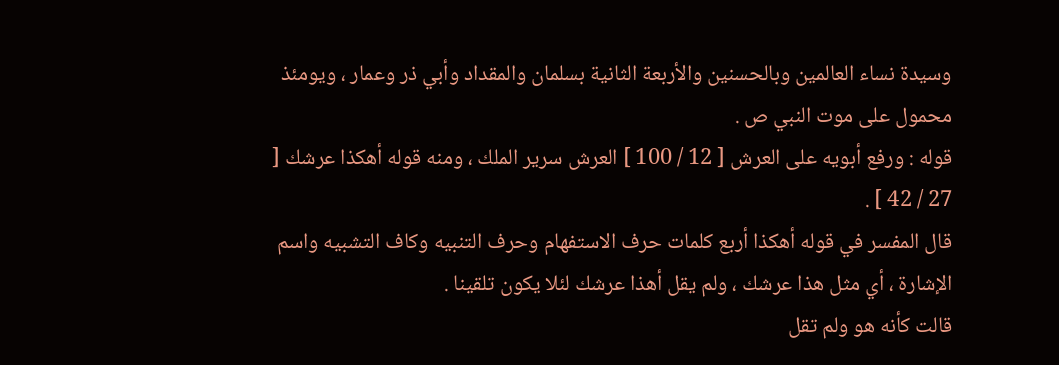وسيدة نساء العالمين وبالحسنين والأربعة الثانية بسلمان والمقداد وأبي ذر وعمار ، ويومئذ محمول على موت النبي ص .
قوله : ورفع أبويه على العرش [ 12 / 100 ] العرش سرير الملك ، ومنه قوله أهكذا عرشك [ 27 / 42 ] .
قال المفسر في قوله أهكذا أربع كلمات حرف الاستفهام وحرف التنبيه وكاف التشبيه واسم الإشارة ، أي مثل هذا عرشك ، ولم يقل أهذا عرشك لئلا يكون تلقينا .
قالت كأنه هو ولم تقل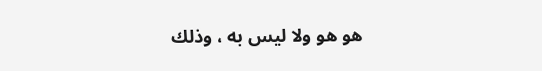هو هو ولا ليس به ، وذلك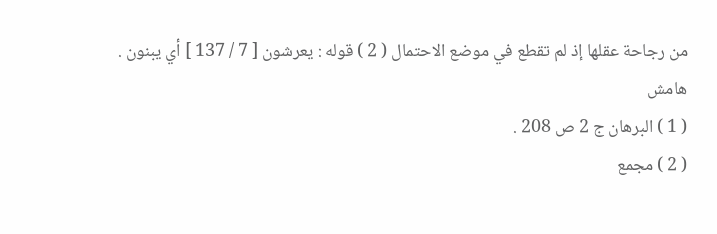من رجاحة عقلها إذ لم تقطع في موضع الاحتمال ( 2 ) قوله : يعرشون [ 7 / 137 ] أي يبنون .
هامش
( 1 ) البرهان ج 2 ص 208 .
( 2 ) مجمع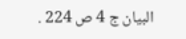البيان ج 4 ص 224 .